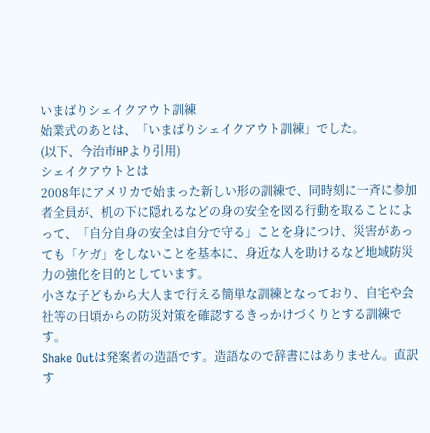いまばりシェイクアウト訓練
始業式のあとは、「いまばりシェイクアウト訓練」でした。
(以下、今治市HPより引用)
シェイクアウトとは
2008年にアメリカで始まった新しい形の訓練で、同時刻に一斉に参加者全員が、机の下に隠れるなどの身の安全を図る行動を取ることによって、「自分自身の安全は自分で守る」ことを身につけ、災害があっても「ケガ」をしないことを基本に、身近な人を助けるなど地域防災力の強化を目的としています。
小さな子どもから大人まで行える簡単な訓練となっており、自宅や会社等の日頃からの防災対策を確認するきっかけづくりとする訓練です。
Shake Outは発案者の造語です。造語なので辞書にはありません。直訳す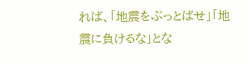れば、「地震をぶっとばせ」「地震に負けるな」とな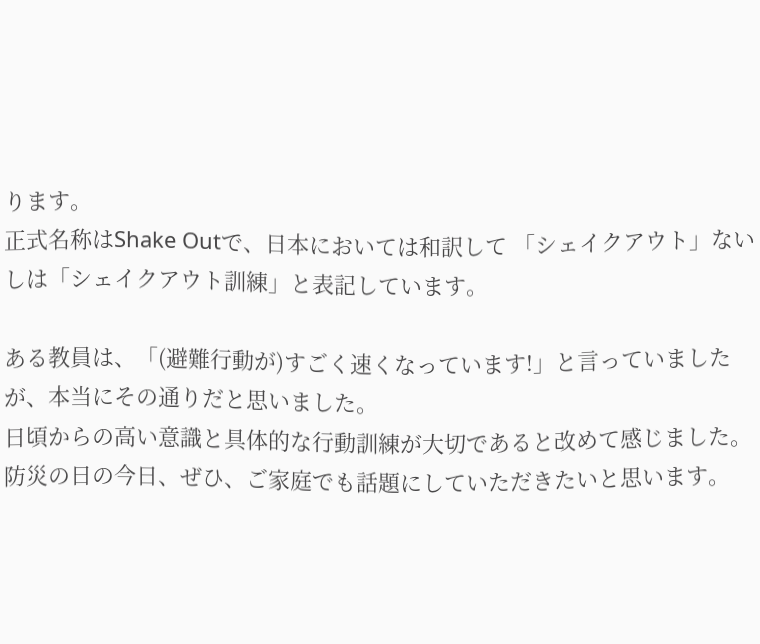ります。
正式名称はShake Outで、日本においては和訳して 「シェイクアウト」ないしは「シェイクアウト訓練」と表記しています。

ある教員は、「(避難行動が)すごく速くなっています!」と言っていましたが、本当にその通りだと思いました。
日頃からの高い意識と具体的な行動訓練が大切であると改めて感じました。
防災の日の今日、ぜひ、ご家庭でも話題にしていただきたいと思います。